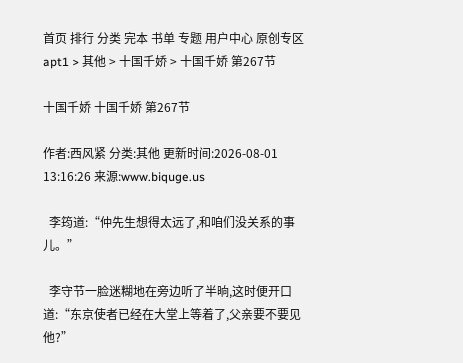首页 排行 分类 完本 书单 专题 用户中心 原创专区
apt1 > 其他 > 十国千娇 > 十国千娇 第267节

十国千娇 十国千娇 第267节

作者:西风紧 分类:其他 更新时间:2026-08-01 13:16:26 来源:www.biquge.us

  李筠道:“仲先生想得太远了,和咱们没关系的事儿。”

  李守节一脸迷糊地在旁边听了半晌,这时便开口道:“东京使者已经在大堂上等着了,父亲要不要见他?”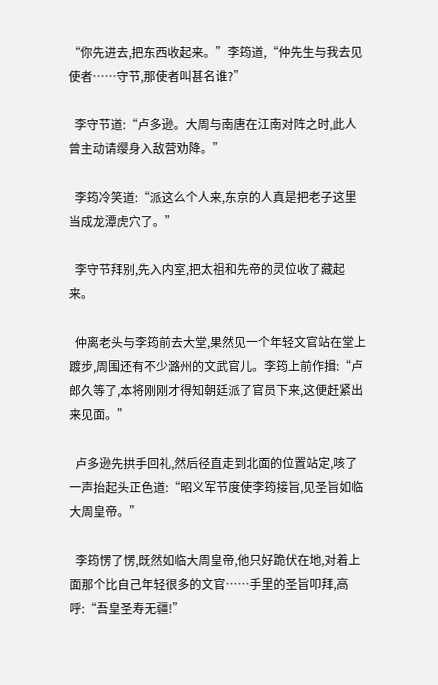“你先进去,把东西收起来。”李筠道,“仲先生与我去见使者……守节,那使者叫甚名谁?”

  李守节道:“卢多逊。大周与南唐在江南对阵之时,此人曾主动请缨身入敌营劝降。”

  李筠冷笑道:“派这么个人来,东京的人真是把老子这里当成龙潭虎穴了。”

  李守节拜别,先入内室,把太祖和先帝的灵位收了藏起来。

  仲离老头与李筠前去大堂,果然见一个年轻文官站在堂上踱步,周围还有不少潞州的文武官儿。李筠上前作揖:“卢郎久等了,本将刚刚才得知朝廷派了官员下来,这便赶紧出来见面。”

  卢多逊先拱手回礼,然后径直走到北面的位置站定,咳了一声抬起头正色道:“昭义军节度使李筠接旨,见圣旨如临大周皇帝。”

  李筠愣了愣,既然如临大周皇帝,他只好跪伏在地,对着上面那个比自己年轻很多的文官……手里的圣旨叩拜,高呼:“吾皇圣寿无疆!”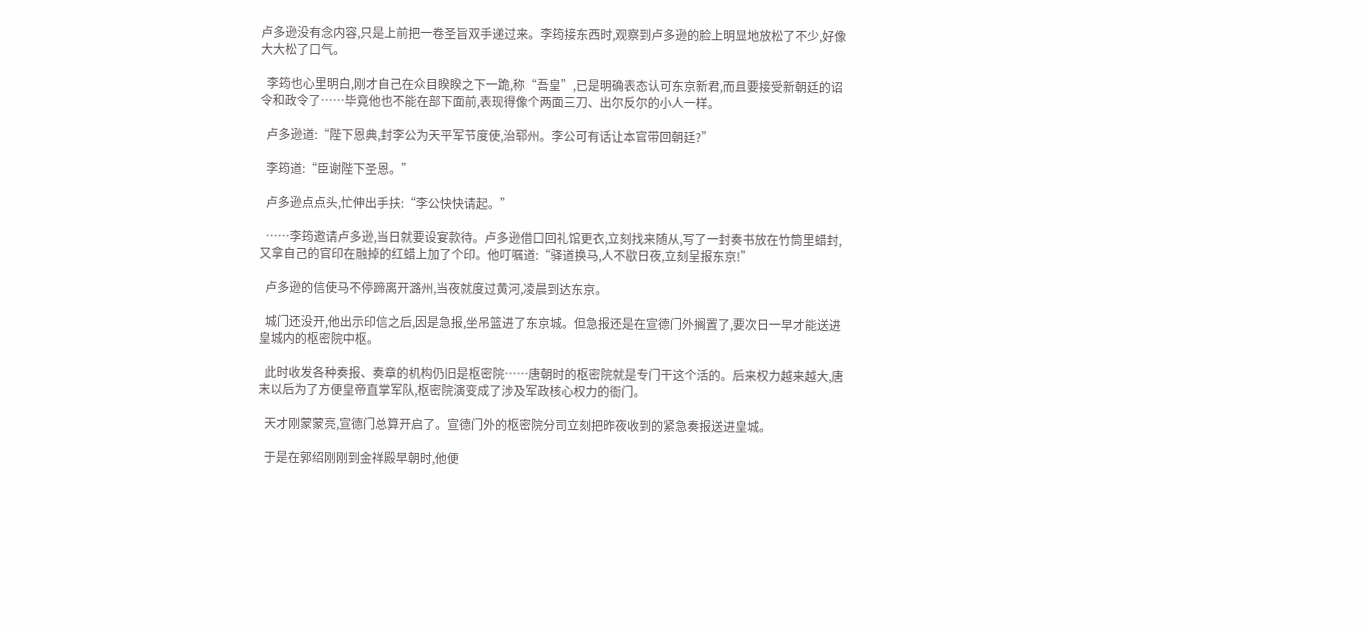卢多逊没有念内容,只是上前把一卷圣旨双手递过来。李筠接东西时,观察到卢多逊的脸上明显地放松了不少,好像大大松了口气。

  李筠也心里明白,刚才自己在众目睽睽之下一跪,称“吾皇”,已是明确表态认可东京新君,而且要接受新朝廷的诏令和政令了……毕竟他也不能在部下面前,表现得像个两面三刀、出尔反尔的小人一样。

  卢多逊道:“陛下恩典,封李公为天平军节度使,治郓州。李公可有话让本官带回朝廷?”

  李筠道:“臣谢陛下圣恩。”

  卢多逊点点头,忙伸出手扶:“李公快快请起。”

  ……李筠邀请卢多逊,当日就要设宴款待。卢多逊借口回礼馆更衣,立刻找来随从,写了一封奏书放在竹筒里蜡封,又拿自己的官印在融掉的红蜡上加了个印。他叮嘱道:“驿道换马,人不歇日夜,立刻呈报东京!”

  卢多逊的信使马不停蹄离开潞州,当夜就度过黄河,凌晨到达东京。

  城门还没开,他出示印信之后,因是急报,坐吊篮进了东京城。但急报还是在宣德门外搁置了,要次日一早才能送进皇城内的枢密院中枢。

  此时收发各种奏报、奏章的机构仍旧是枢密院……唐朝时的枢密院就是专门干这个活的。后来权力越来越大,唐末以后为了方便皇帝直掌军队,枢密院演变成了涉及军政核心权力的衙门。

  天才刚蒙蒙亮,宣德门总算开启了。宣德门外的枢密院分司立刻把昨夜收到的紧急奏报送进皇城。

  于是在郭绍刚刚到金祥殿早朝时,他便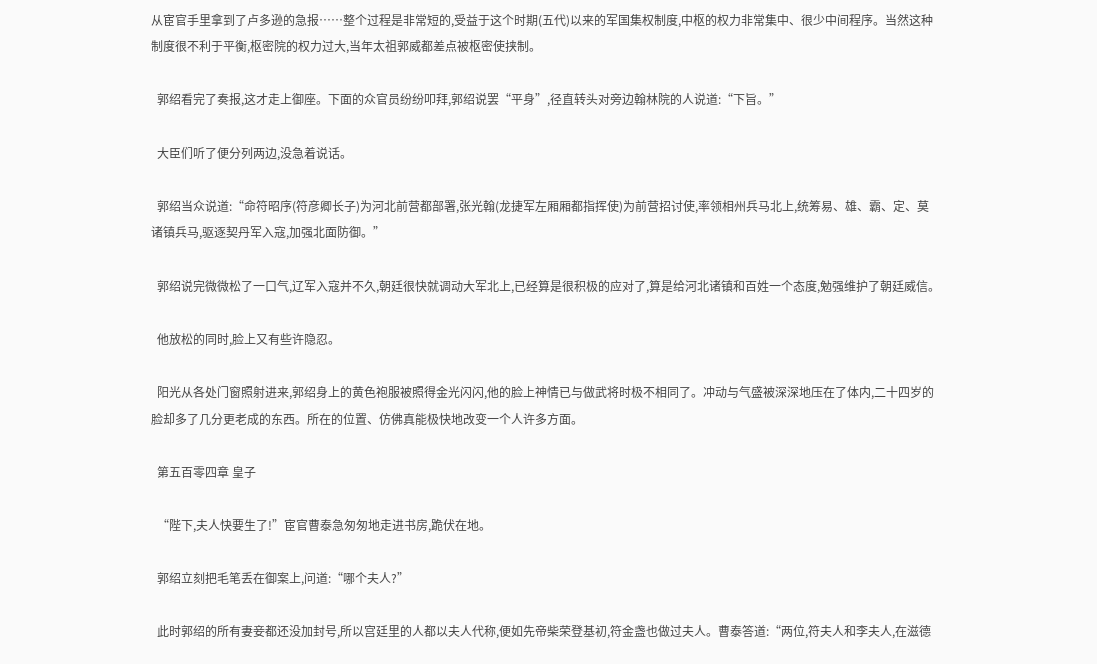从宦官手里拿到了卢多逊的急报……整个过程是非常短的,受益于这个时期(五代)以来的军国集权制度,中枢的权力非常集中、很少中间程序。当然这种制度很不利于平衡,枢密院的权力过大,当年太祖郭威都差点被枢密使挟制。

  郭绍看完了奏报,这才走上御座。下面的众官员纷纷叩拜,郭绍说罢“平身”,径直转头对旁边翰林院的人说道:“下旨。”

  大臣们听了便分列两边,没急着说话。

  郭绍当众说道:“命符昭序(符彦卿长子)为河北前营都部署,张光翰(龙捷军左厢厢都指挥使)为前营招讨使,率领相州兵马北上,统筹易、雄、霸、定、莫诸镇兵马,驱逐契丹军入寇,加强北面防御。”

  郭绍说完微微松了一口气,辽军入寇并不久,朝廷很快就调动大军北上,已经算是很积极的应对了,算是给河北诸镇和百姓一个态度,勉强维护了朝廷威信。

  他放松的同时,脸上又有些许隐忍。

  阳光从各处门窗照射进来,郭绍身上的黄色袍服被照得金光闪闪,他的脸上神情已与做武将时极不相同了。冲动与气盛被深深地压在了体内,二十四岁的脸却多了几分更老成的东西。所在的位置、仿佛真能极快地改变一个人许多方面。

  第五百零四章 皇子

  “陛下,夫人快要生了!”宦官曹泰急匆匆地走进书房,跪伏在地。

  郭绍立刻把毛笔丢在御案上,问道:“哪个夫人?”

  此时郭绍的所有妻妾都还没加封号,所以宫廷里的人都以夫人代称,便如先帝柴荣登基初,符金盏也做过夫人。曹泰答道:“两位,符夫人和李夫人,在滋德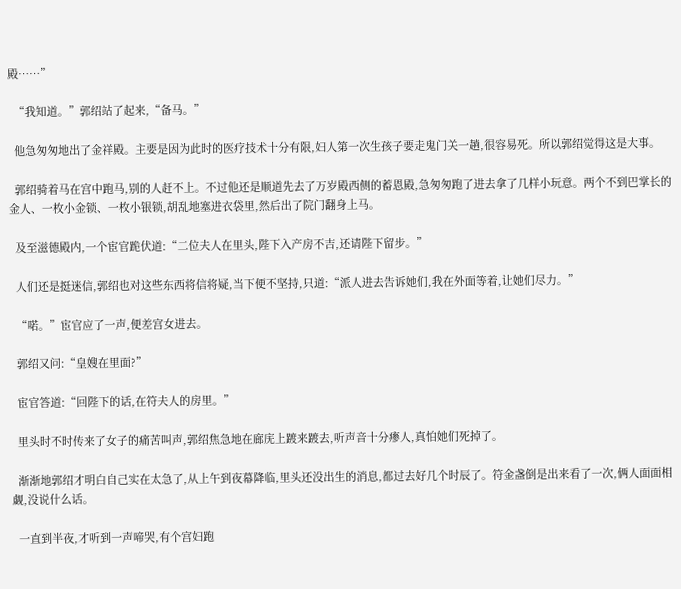殿……”

  “我知道。”郭绍站了起来,“备马。”

  他急匆匆地出了金祥殿。主要是因为此时的医疗技术十分有限,妇人第一次生孩子要走鬼门关一趟,很容易死。所以郭绍觉得这是大事。

  郭绍骑着马在宫中跑马,别的人赶不上。不过他还是顺道先去了万岁殿西侧的蓄恩殿,急匆匆跑了进去拿了几样小玩意。两个不到巴掌长的金人、一枚小金锁、一枚小银锁,胡乱地塞进衣袋里,然后出了院门翻身上马。

  及至滋德殿内,一个宦官跪伏道:“二位夫人在里头,陛下入产房不吉,还请陛下留步。”

  人们还是挺迷信,郭绍也对这些东西将信将疑,当下便不坚持,只道:“派人进去告诉她们,我在外面等着,让她们尽力。”

  “喏。”宦官应了一声,便差宫女进去。

  郭绍又问:“皇嫂在里面?”

  宦官答道:“回陛下的话,在符夫人的房里。”

  里头时不时传来了女子的痛苦叫声,郭绍焦急地在廊庑上踱来踱去,听声音十分瘆人,真怕她们死掉了。

  渐渐地郭绍才明白自己实在太急了,从上午到夜幕降临,里头还没出生的消息,都过去好几个时辰了。符金盏倒是出来看了一次,俩人面面相觑,没说什么话。

  一直到半夜,才听到一声啼哭,有个宫妇跑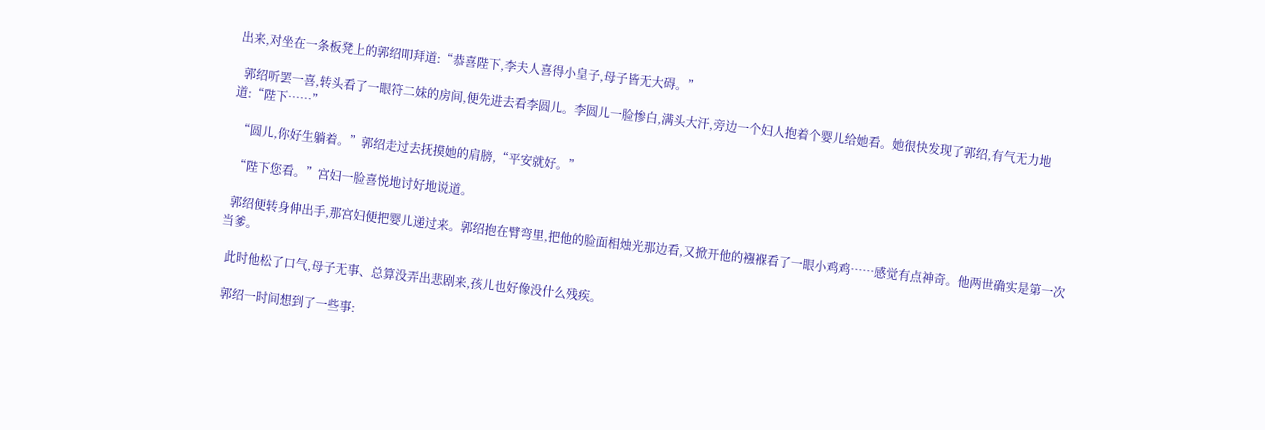出来,对坐在一条板凳上的郭绍叩拜道:“恭喜陛下,李夫人喜得小皇子,母子皆无大碍。”

  郭绍听罢一喜,转头看了一眼符二妹的房间,便先进去看李圆儿。李圆儿一脸惨白,满头大汗,旁边一个妇人抱着个婴儿给她看。她很快发现了郭绍,有气无力地道:“陛下……”

  “圆儿,你好生躺着。”郭绍走过去抚摸她的肩膀,“平安就好。”

  “陛下您看。”宫妇一脸喜悦地讨好地说道。

  郭绍便转身伸出手,那宫妇便把婴儿递过来。郭绍抱在臂弯里,把他的脸面相烛光那边看,又掀开他的襁褓看了一眼小鸡鸡……感觉有点神奇。他两世确实是第一次当爹。

  此时他松了口气,母子无事、总算没弄出悲剧来,孩儿也好像没什么残疾。

  郭绍一时间想到了一些事: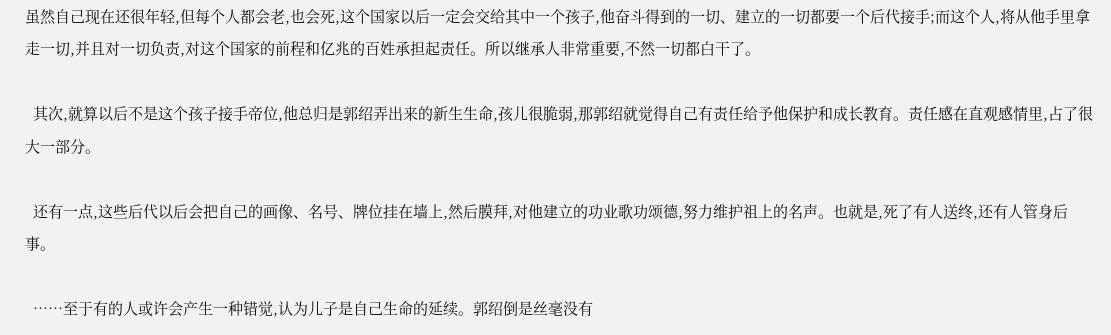虽然自己现在还很年轻,但每个人都会老,也会死,这个国家以后一定会交给其中一个孩子,他奋斗得到的一切、建立的一切都要一个后代接手;而这个人,将从他手里拿走一切,并且对一切负责,对这个国家的前程和亿兆的百姓承担起责任。所以继承人非常重要,不然一切都白干了。

  其次,就算以后不是这个孩子接手帝位,他总归是郭绍弄出来的新生生命,孩儿很脆弱,那郭绍就觉得自己有责任给予他保护和成长教育。责任感在直观感情里,占了很大一部分。

  还有一点,这些后代以后会把自己的画像、名号、牌位挂在墙上,然后膜拜,对他建立的功业歌功颂德,努力维护祖上的名声。也就是,死了有人送终,还有人管身后事。

  ……至于有的人或许会产生一种错觉,认为儿子是自己生命的延续。郭绍倒是丝毫没有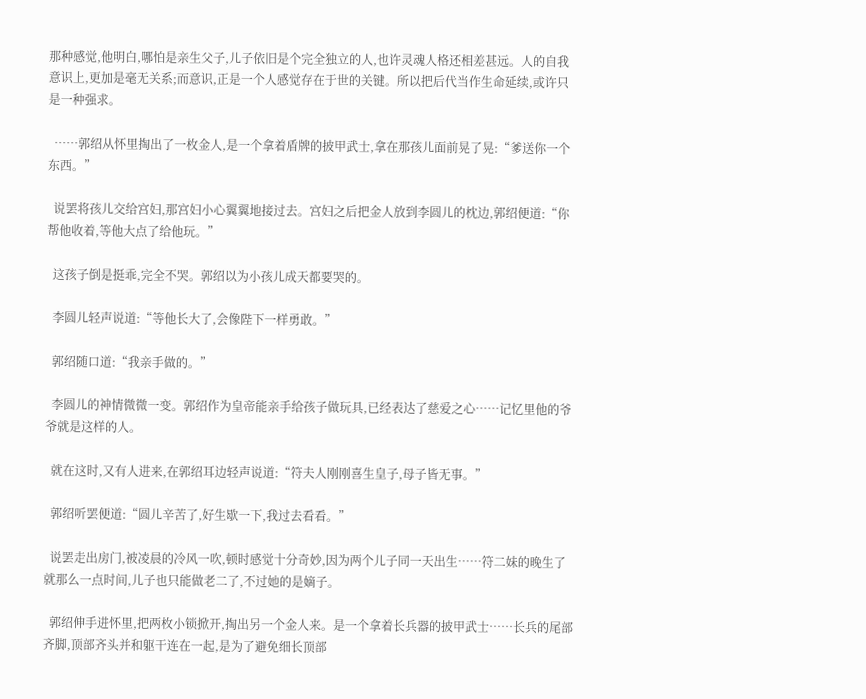那种感觉,他明白,哪怕是亲生父子,儿子依旧是个完全独立的人,也许灵魂人格还相差甚远。人的自我意识上,更加是毫无关系;而意识,正是一个人感觉存在于世的关键。所以把后代当作生命延续,或许只是一种强求。

  ……郭绍从怀里掏出了一枚金人,是一个拿着盾牌的披甲武士,拿在那孩儿面前晃了晃:“爹送你一个东西。”

  说罢将孩儿交给宫妇,那宫妇小心翼翼地接过去。宫妇之后把金人放到李圆儿的枕边,郭绍便道:“你帮他收着,等他大点了给他玩。”

  这孩子倒是挺乖,完全不哭。郭绍以为小孩儿成天都要哭的。

  李圆儿轻声说道:“等他长大了,会像陛下一样勇敢。”

  郭绍随口道:“我亲手做的。”

  李圆儿的神情微微一变。郭绍作为皇帝能亲手给孩子做玩具,已经表达了慈爱之心……记忆里他的爷爷就是这样的人。

  就在这时,又有人进来,在郭绍耳边轻声说道:“符夫人刚刚喜生皇子,母子皆无事。”

  郭绍听罢便道:“圆儿辛苦了,好生歇一下,我过去看看。”

  说罢走出房门,被凌晨的冷风一吹,顿时感觉十分奇妙,因为两个儿子同一天出生……符二妹的晚生了就那么一点时间,儿子也只能做老二了,不过她的是嫡子。

  郭绍伸手进怀里,把两枚小锁掀开,掏出另一个金人来。是一个拿着长兵器的披甲武士……长兵的尾部齐脚,顶部齐头并和躯干连在一起,是为了避免细长顶部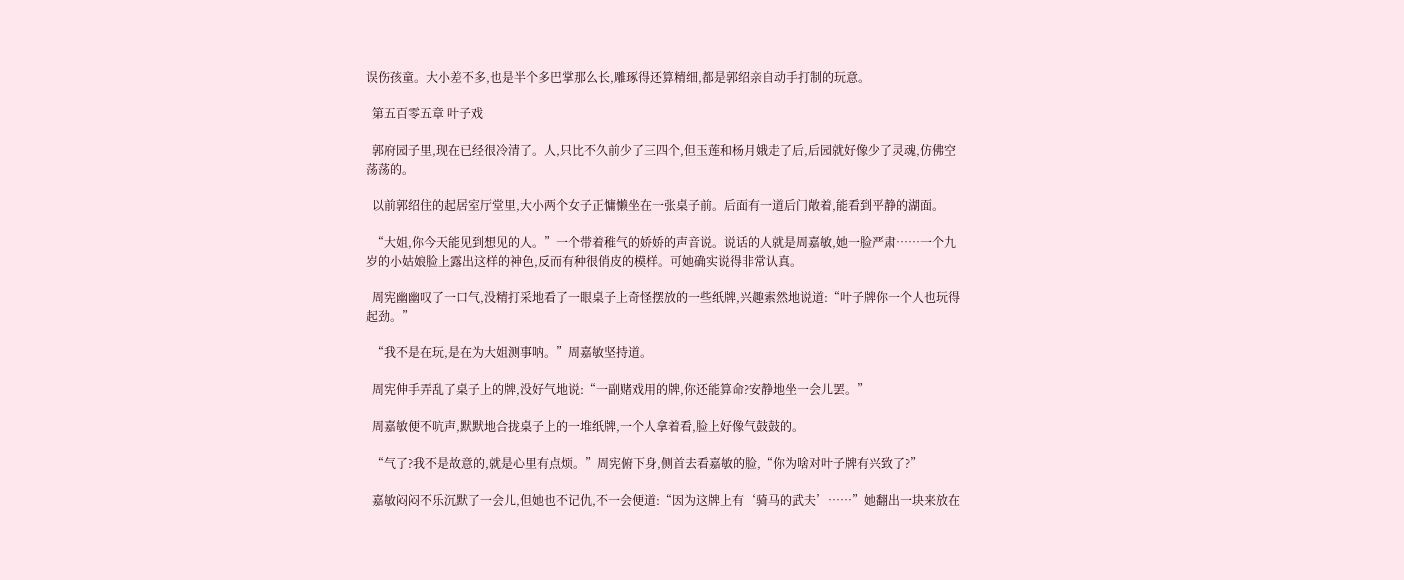误伤孩童。大小差不多,也是半个多巴掌那么长,雕琢得还算精细,都是郭绍亲自动手打制的玩意。

  第五百零五章 叶子戏

  郭府园子里,现在已经很冷清了。人,只比不久前少了三四个,但玉莲和杨月娥走了后,后园就好像少了灵魂,仿佛空荡荡的。

  以前郭绍住的起居室厅堂里,大小两个女子正慵懒坐在一张桌子前。后面有一道后门敞着,能看到平静的湖面。

  “大姐,你今天能见到想见的人。”一个带着稚气的娇娇的声音说。说话的人就是周嘉敏,她一脸严肃……一个九岁的小姑娘脸上露出这样的神色,反而有种很俏皮的模样。可她确实说得非常认真。

  周宪幽幽叹了一口气,没精打采地看了一眼桌子上奇怪摆放的一些纸牌,兴趣索然地说道:“叶子牌你一个人也玩得起劲。”

  “我不是在玩,是在为大姐测事呐。”周嘉敏坚持道。

  周宪伸手弄乱了桌子上的牌,没好气地说:“一副赌戏用的牌,你还能算命?安静地坐一会儿罢。”

  周嘉敏便不吭声,默默地合拢桌子上的一堆纸牌,一个人拿着看,脸上好像气鼓鼓的。

  “气了?我不是故意的,就是心里有点烦。”周宪俯下身,侧首去看嘉敏的脸,“你为啥对叶子牌有兴致了?”

  嘉敏闷闷不乐沉默了一会儿,但她也不记仇,不一会便道:“因为这牌上有‘骑马的武夫’……”她翻出一块来放在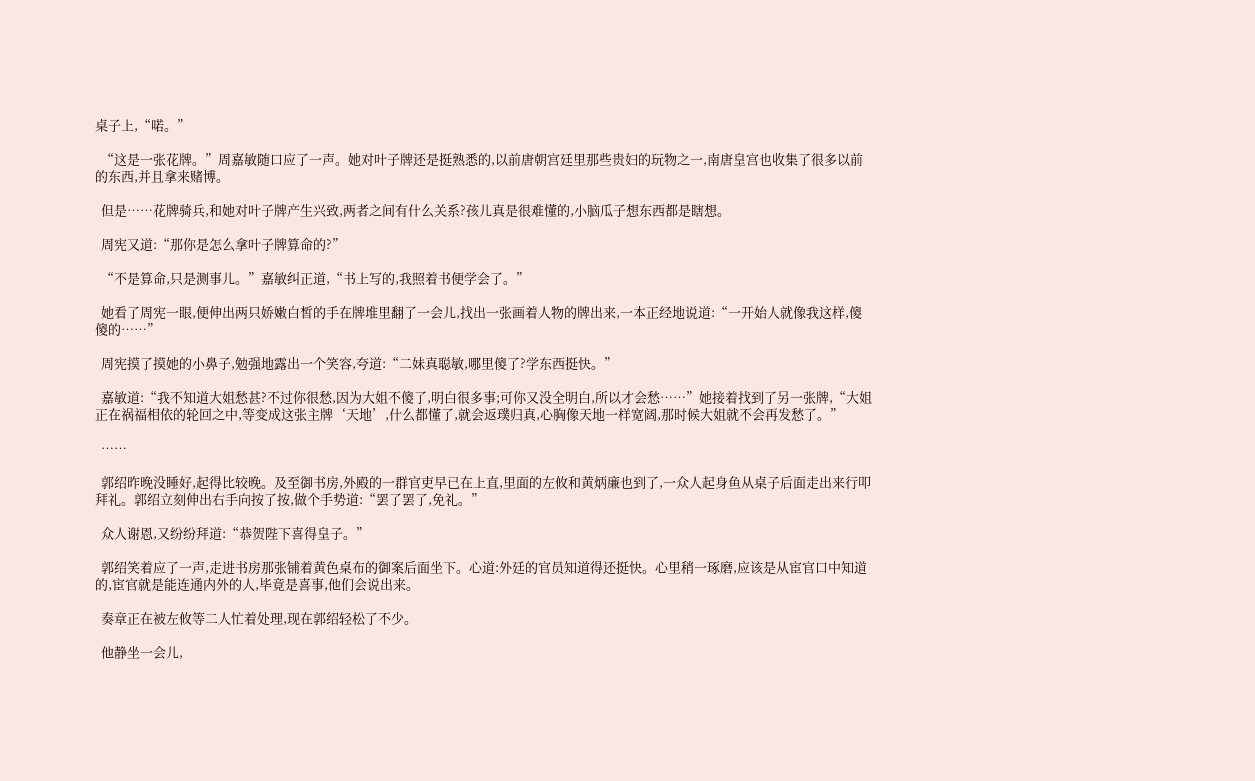桌子上,“喏。”

  “这是一张花牌。”周嘉敏随口应了一声。她对叶子牌还是挺熟悉的,以前唐朝宫廷里那些贵妇的玩物之一,南唐皇宫也收集了很多以前的东西,并且拿来赌博。

  但是……花牌骑兵,和她对叶子牌产生兴致,两者之间有什么关系?孩儿真是很难懂的,小脑瓜子想东西都是瞎想。

  周宪又道:“那你是怎么拿叶子牌算命的?”

  “不是算命,只是测事儿。”嘉敏纠正道,“书上写的,我照着书便学会了。”

  她看了周宪一眼,便伸出两只娇嫩白皙的手在牌堆里翻了一会儿,找出一张画着人物的牌出来,一本正经地说道:“一开始人就像我这样,傻傻的……”

  周宪摸了摸她的小鼻子,勉强地露出一个笑容,夸道:“二妹真聪敏,哪里傻了?学东西挺快。”

  嘉敏道:“我不知道大姐愁甚?不过你很愁,因为大姐不傻了,明白很多事;可你又没全明白,所以才会愁……”她接着找到了另一张牌,“大姐正在祸福相依的轮回之中,等变成这张主牌‘天地’,什么都懂了,就会返璞归真,心胸像天地一样宽阔,那时候大姐就不会再发愁了。”

  ……

  郭绍昨晚没睡好,起得比较晚。及至御书房,外殿的一群官吏早已在上直,里面的左攸和黄炳廉也到了,一众人起身鱼从桌子后面走出来行叩拜礼。郭绍立刻伸出右手向按了按,做个手势道:“罢了罢了,免礼。”

  众人谢恩,又纷纷拜道:“恭贺陛下喜得皇子。”

  郭绍笑着应了一声,走进书房那张铺着黄色桌布的御案后面坐下。心道:外廷的官员知道得还挺快。心里稍一琢磨,应该是从宦官口中知道的,宦官就是能连通内外的人,毕竟是喜事,他们会说出来。

  奏章正在被左攸等二人忙着处理,现在郭绍轻松了不少。

  他静坐一会儿,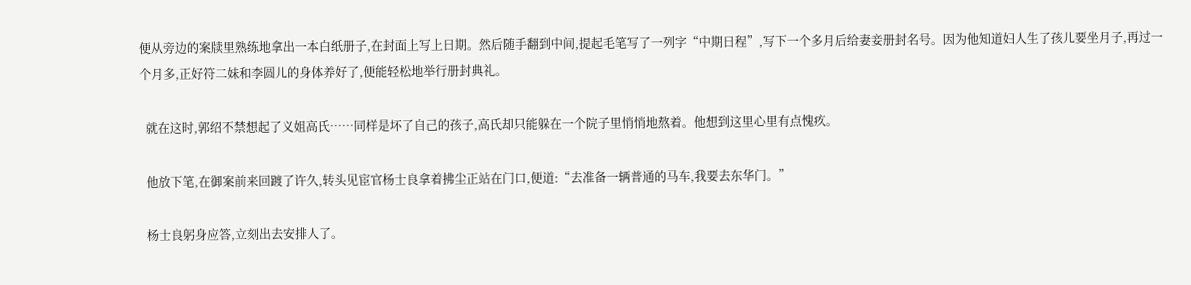便从旁边的案牍里熟练地拿出一本白纸册子,在封面上写上日期。然后随手翻到中间,提起毛笔写了一列字“中期日程”,写下一个多月后给妻妾册封名号。因为他知道妇人生了孩儿要坐月子,再过一个月多,正好符二妹和李圆儿的身体养好了,便能轻松地举行册封典礼。

  就在这时,郭绍不禁想起了义姐高氏……同样是坏了自己的孩子,高氏却只能躲在一个院子里悄悄地熬着。他想到这里心里有点愧疚。

  他放下笔,在御案前来回踱了许久,转头见宦官杨士良拿着拂尘正站在门口,便道:“去准备一辆普通的马车,我要去东华门。”

  杨士良躬身应答,立刻出去安排人了。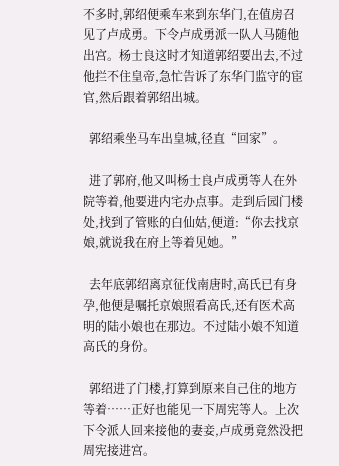不多时,郭绍便乘车来到东华门,在值房召见了卢成勇。下令卢成勇派一队人马随他出宫。杨士良这时才知道郭绍要出去,不过他拦不住皇帝,急忙告诉了东华门监守的宦官,然后跟着郭绍出城。

  郭绍乘坐马车出皇城,径直“回家”。

  进了郭府,他又叫杨士良卢成勇等人在外院等着,他要进内宅办点事。走到后园门楼处,找到了管账的白仙姑,便道:“你去找京娘,就说我在府上等着见她。”

  去年底郭绍离京征伐南唐时,高氏已有身孕,他便是嘱托京娘照看高氏,还有医术高明的陆小娘也在那边。不过陆小娘不知道高氏的身份。

  郭绍进了门楼,打算到原来自己住的地方等着……正好也能见一下周宪等人。上次下令派人回来接他的妻妾,卢成勇竟然没把周宪接进宫。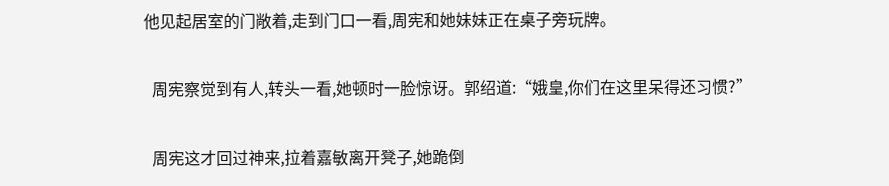他见起居室的门敞着,走到门口一看,周宪和她妹妹正在桌子旁玩牌。

  周宪察觉到有人,转头一看,她顿时一脸惊讶。郭绍道:“娥皇,你们在这里呆得还习惯?”

  周宪这才回过神来,拉着嘉敏离开凳子,她跪倒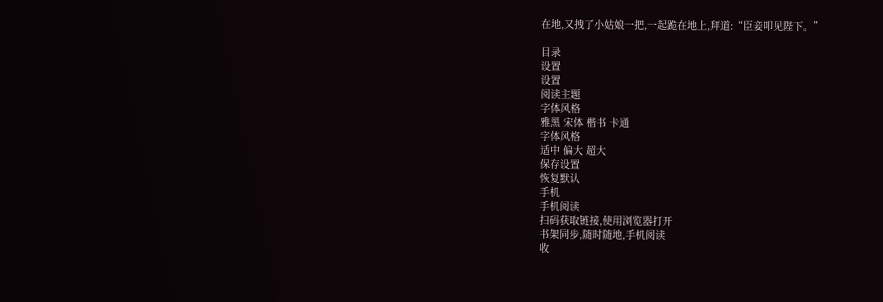在地,又拽了小姑娘一把,一起跪在地上,拜道:“臣妾叩见陛下。”

目录
设置
设置
阅读主题
字体风格
雅黑 宋体 楷书 卡通
字体风格
适中 偏大 超大
保存设置
恢复默认
手机
手机阅读
扫码获取链接,使用浏览器打开
书架同步,随时随地,手机阅读
收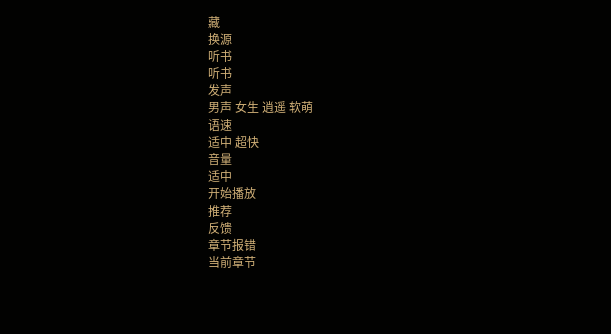藏
换源
听书
听书
发声
男声 女生 逍遥 软萌
语速
适中 超快
音量
适中
开始播放
推荐
反馈
章节报错
当前章节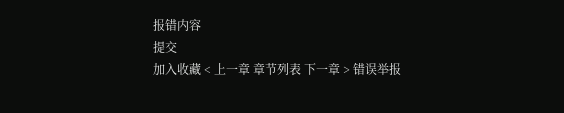报错内容
提交
加入收藏 < 上一章 章节列表 下一章 > 错误举报